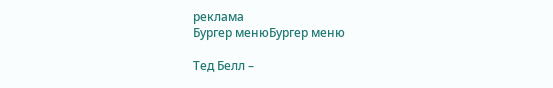реклама
Бургер менюБургер меню

Тед Белл –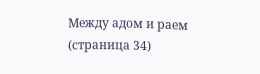Между адом и раем (страница 34)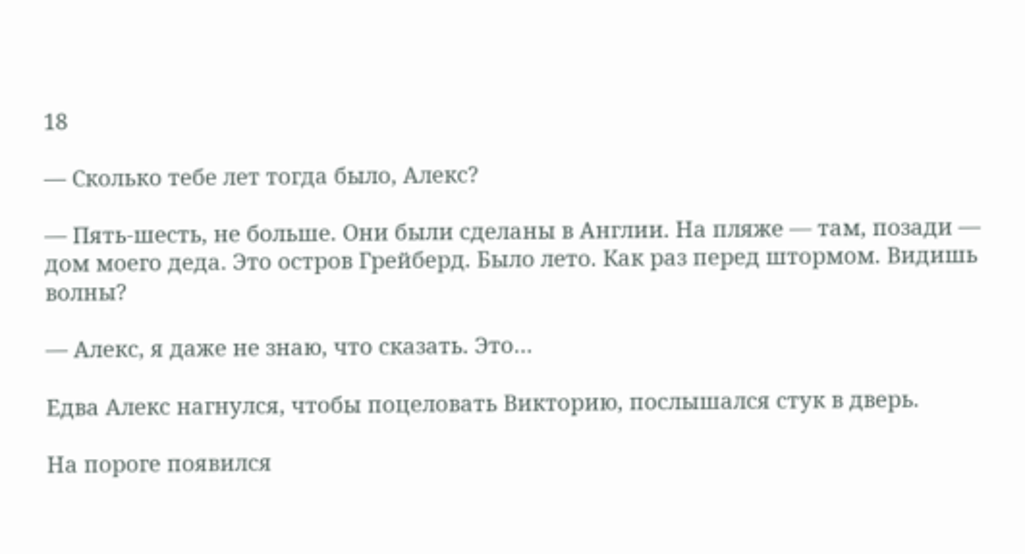18

— Сколько тебе лет тогда было, Алекс?

— Пять-шесть, не больше. Они были сделаны в Англии. На пляже — там, позади — дом моего деда. Это остров Грейберд. Было лето. Как раз перед штормом. Видишь волны?

— Алекс, я даже не знаю, что сказать. Это…

Едва Алекс нагнулся, чтобы поцеловать Викторию, послышался стук в дверь.

На пороге появился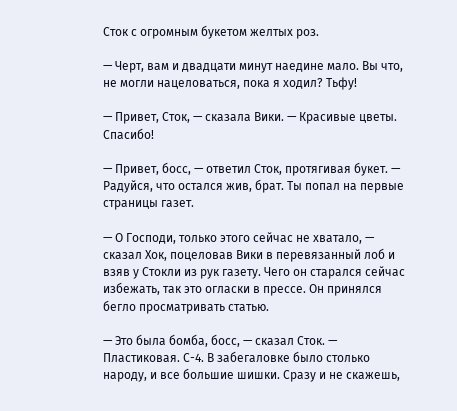Сток с огромным букетом желтых роз.

— Черт, вам и двадцати минут наедине мало. Вы что, не могли нацеловаться, пока я ходил? Тьфу!

— Привет, Сток, — сказала Вики. — Красивые цветы. Спасибо!

— Привет, босс, — ответил Сток, протягивая букет. — Радуйся, что остался жив, брат. Ты попал на первые страницы газет.

— О Господи, только этого сейчас не хватало, — сказал Хок, поцеловав Вики в перевязанный лоб и взяв у Стокли из рук газету. Чего он старался сейчас избежать, так это огласки в прессе. Он принялся бегло просматривать статью.

— Это была бомба, босс, — сказал Сток. — Пластиковая. C-4. В забегаловке было столько народу, и все большие шишки. Сразу и не скажешь,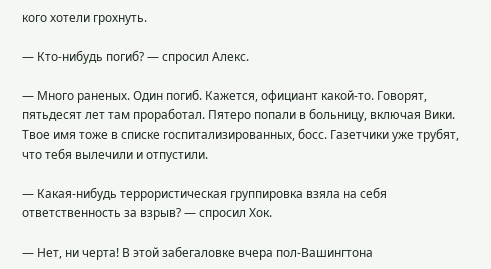кого хотели грохнуть.

— Кто-нибудь погиб? — спросил Алекс.

— Много раненых. Один погиб. Кажется, официант какой-то. Говорят, пятьдесят лет там проработал. Пятеро попали в больницу, включая Вики. Твое имя тоже в списке госпитализированных, босс. Газетчики уже трубят, что тебя вылечили и отпустили.

— Какая-нибудь террористическая группировка взяла на себя ответственность за взрыв? — спросил Хок.

— Нет, ни черта! В этой забегаловке вчера пол-Вашингтона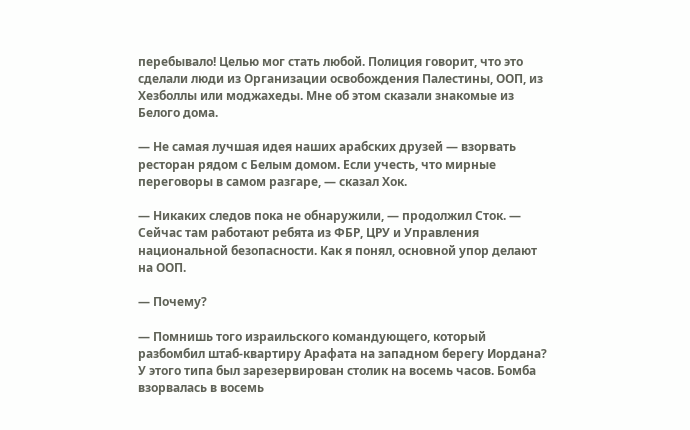перебывало! Целью мог стать любой. Полиция говорит, что это сделали люди из Организации освобождения Палестины, ООП, из Хезболлы или моджахеды. Мне об этом сказали знакомые из Белого дома.

— Не самая лучшая идея наших арабских друзей — взорвать ресторан рядом с Белым домом. Если учесть, что мирные переговоры в самом разгаре, — сказал Хок.

— Никаких следов пока не обнаружили, — продолжил Сток. — Сейчас там работают ребята из ФБР, ЦРУ и Управления национальной безопасности. Как я понял, основной упор делают на ООП.

— Почему?

— Помнишь того израильского командующего, который разбомбил штаб-квартиру Арафата на западном берегу Иордана? У этого типа был зарезервирован столик на восемь часов. Бомба взорвалась в восемь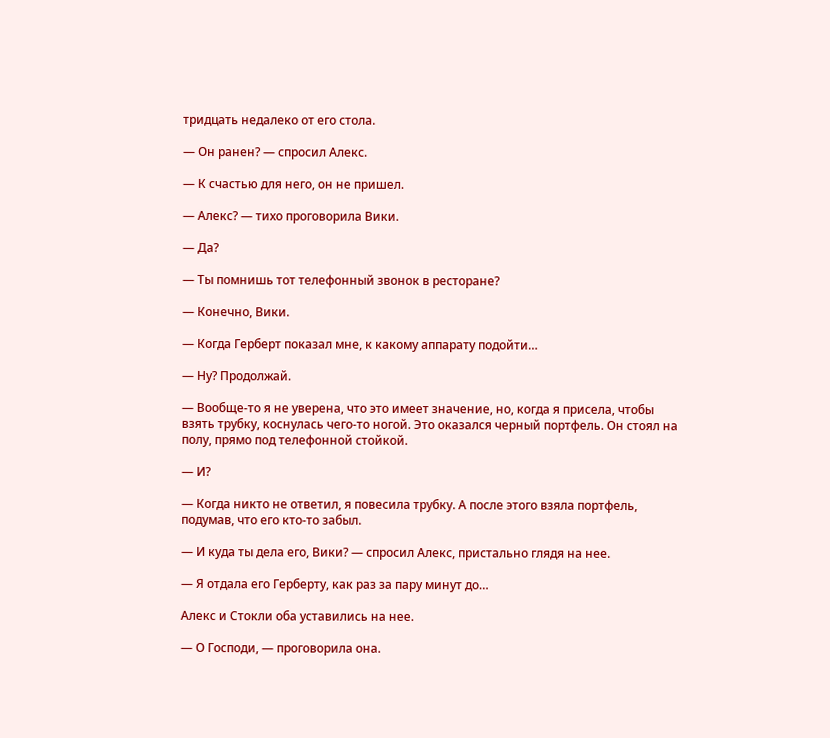тридцать недалеко от его стола.

— Он ранен? — спросил Алекс.

— К счастью для него, он не пришел.

— Алекс? — тихо проговорила Вики.

— Да?

— Ты помнишь тот телефонный звонок в ресторане?

— Конечно, Вики.

— Когда Герберт показал мне, к какому аппарату подойти…

— Ну? Продолжай.

— Вообще-то я не уверена, что это имеет значение, но, когда я присела, чтобы взять трубку, коснулась чего-то ногой. Это оказался черный портфель. Он стоял на полу, прямо под телефонной стойкой.

— И?

— Когда никто не ответил, я повесила трубку. А после этого взяла портфель, подумав, что его кто-то забыл.

— И куда ты дела его, Вики? — спросил Алекс, пристально глядя на нее.

— Я отдала его Герберту, как раз за пару минут до…

Алекс и Стокли оба уставились на нее.

— О Господи, — проговорила она.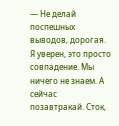— Не делай поспешных выводов, дорогая. Я уверен, это просто совпадение. Мы ничего не знаем. А сейчас позавтракай. Сток,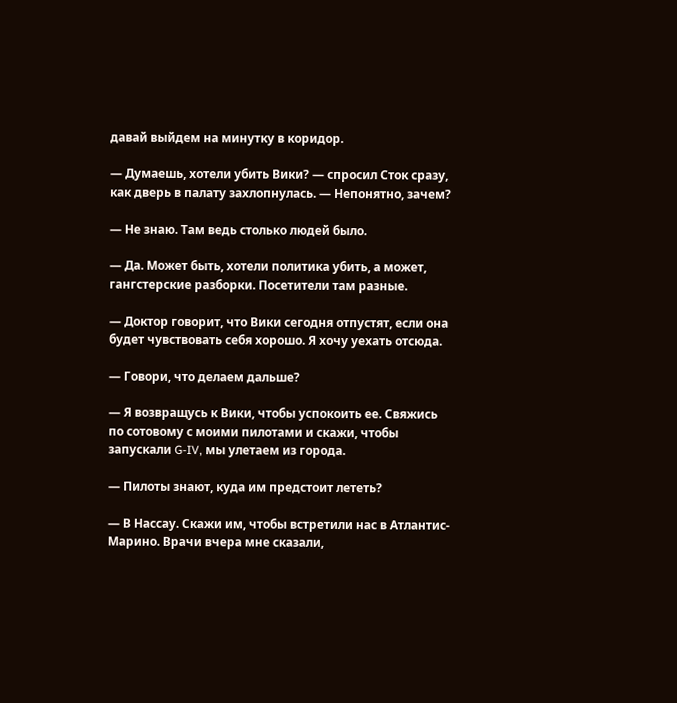давай выйдем на минутку в коридор.

— Думаешь, хотели убить Вики? — спросил Сток сразу, как дверь в палату захлопнулась. — Непонятно, зачем?

— Не знаю. Там ведь столько людей было.

— Да. Может быть, хотели политика убить, а может, гангстерские разборки. Посетители там разные.

— Доктор говорит, что Вики сегодня отпустят, если она будет чувствовать себя хорошо. Я хочу уехать отсюда.

— Говори, что делаем дальше?

— Я возвращусь к Вики, чтобы успокоить ее. Свяжись по сотовому с моими пилотами и скажи, чтобы запускали G-IV, мы улетаем из города.

— Пилоты знают, куда им предстоит лететь?

— В Нассау. Скажи им, чтобы встретили нас в Атлантис-Марино. Врачи вчера мне сказали,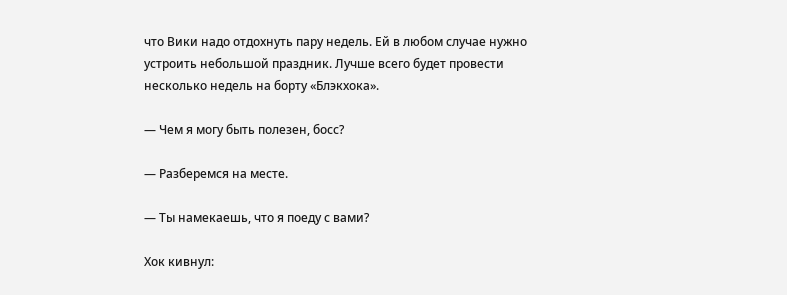что Вики надо отдохнуть пару недель. Ей в любом случае нужно устроить небольшой праздник. Лучше всего будет провести несколько недель на борту «Блэкхока».

— Чем я могу быть полезен, босс?

— Разберемся на месте.

— Ты намекаешь, что я поеду с вами?

Хок кивнул: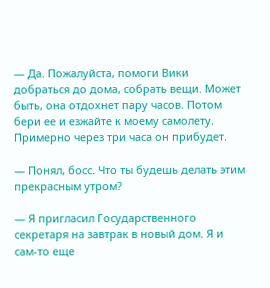— Да. Пожалуйста, помоги Вики добраться до дома, собрать вещи. Может быть, она отдохнет пару часов. Потом бери ее и езжайте к моему самолету. Примерно через три часа он прибудет.

— Понял, босс. Что ты будешь делать этим прекрасным утром?

— Я пригласил Государственного секретаря на завтрак в новый дом. Я и сам-то еще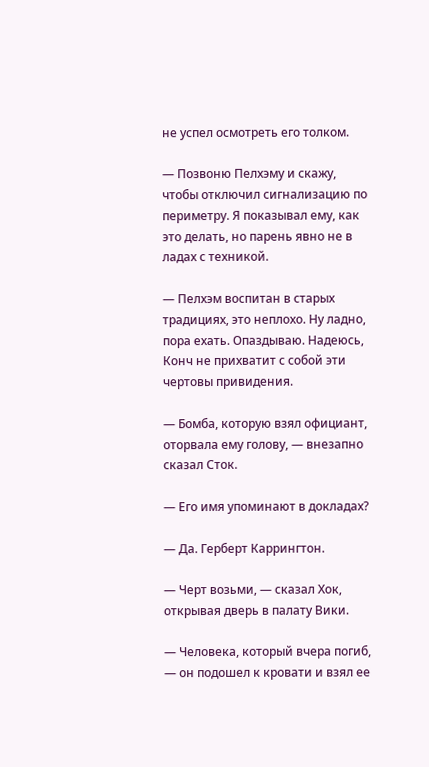не успел осмотреть его толком.

— Позвоню Пелхэму и скажу, чтобы отключил сигнализацию по периметру. Я показывал ему, как это делать, но парень явно не в ладах с техникой.

— Пелхэм воспитан в старых традициях, это неплохо. Ну ладно, пора ехать. Опаздываю. Надеюсь, Конч не прихватит с собой эти чертовы привидения.

— Бомба, которую взял официант, оторвала ему голову, — внезапно сказал Сток.

— Его имя упоминают в докладах?

— Да. Герберт Каррингтон.

— Черт возьми, — сказал Хок, открывая дверь в палату Вики.

— Человека, который вчера погиб, — он подошел к кровати и взял ее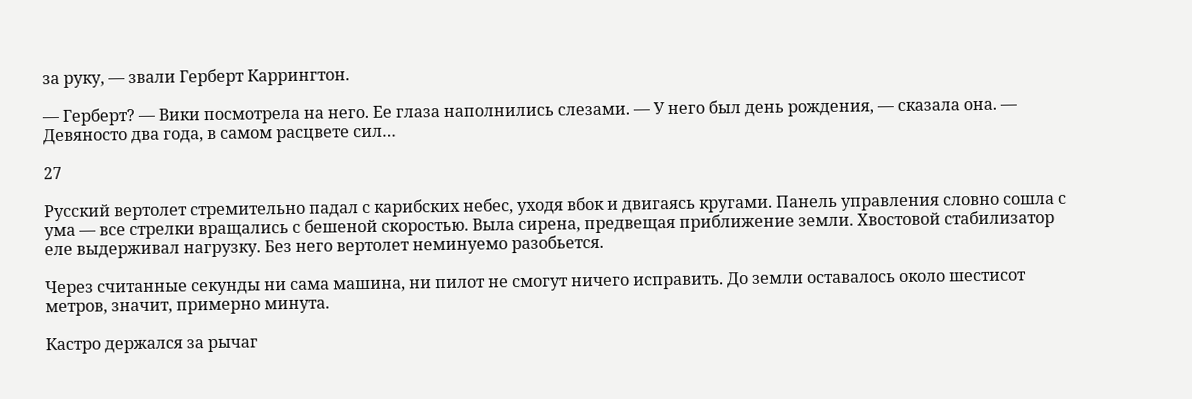за руку, — звали Герберт Каррингтон.

— Герберт? — Вики посмотрела на него. Ее глаза наполнились слезами. — У него был день рождения, — сказала она. — Девяносто два года, в самом расцвете сил…

27

Русский вертолет стремительно падал с карибских небес, уходя вбок и двигаясь кругами. Панель управления словно сошла с ума — все стрелки вращались с бешеной скоростью. Выла сирена, предвещая приближение земли. Хвостовой стабилизатор еле выдерживал нагрузку. Без него вертолет неминуемо разобьется.

Через считанные секунды ни сама машина, ни пилот не смогут ничего исправить. До земли оставалось около шестисот метров, значит, примерно минута.

Кастро держался за рычаг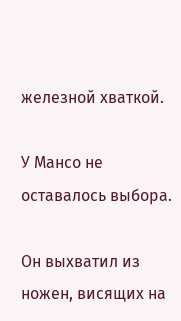железной хваткой.

У Мансо не оставалось выбора.

Он выхватил из ножен, висящих на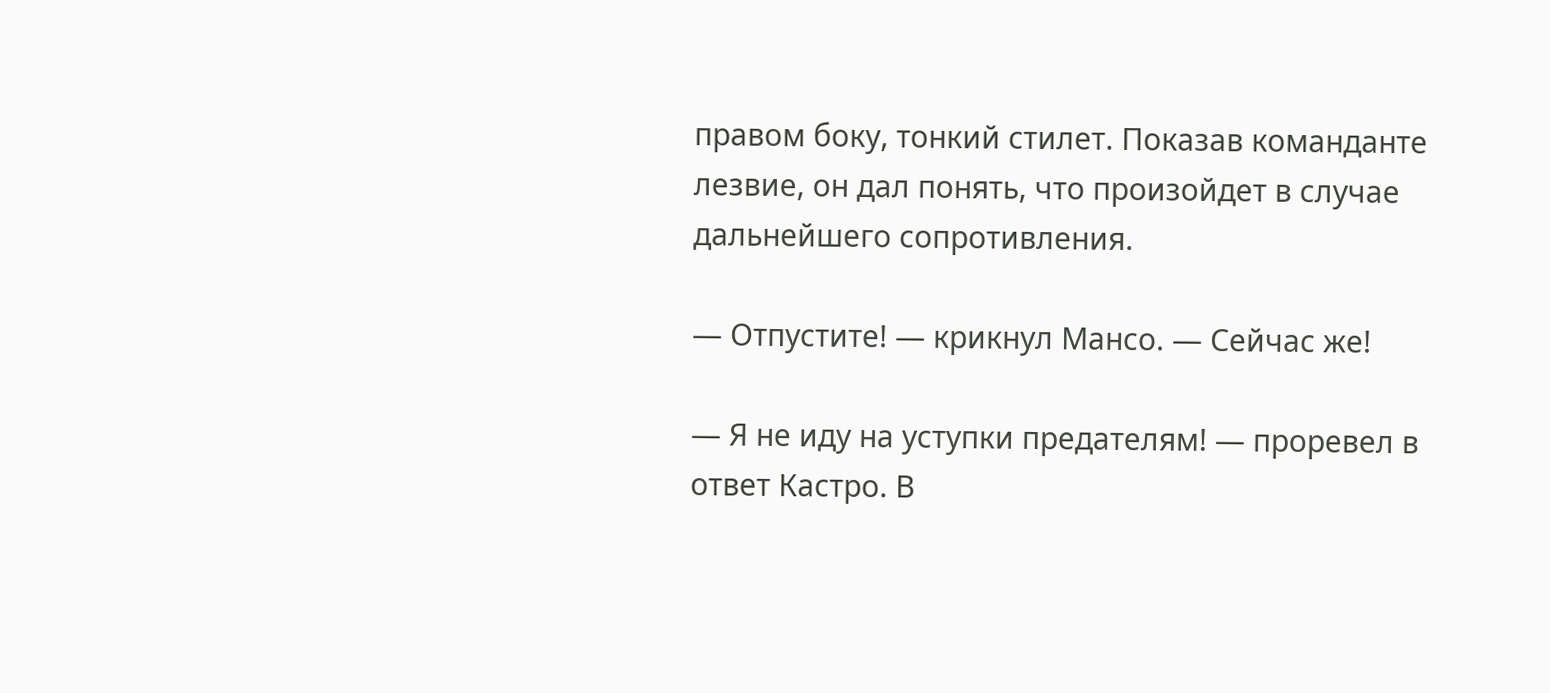правом боку, тонкий стилет. Показав команданте лезвие, он дал понять, что произойдет в случае дальнейшего сопротивления.

— Отпустите! — крикнул Мансо. — Сейчас же!

— Я не иду на уступки предателям! — проревел в ответ Кастро. В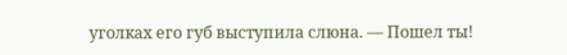уголках его губ выступила слюна. — Пошел ты!